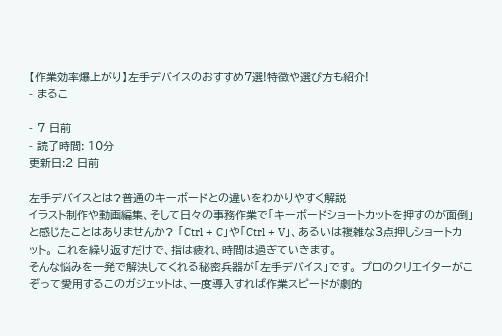【作業効率爆上がり】左手デバイスのおすすめ7選!特徴や選び方も紹介!
- まるこ

- 7 日前
- 読了時間: 10分
更新日:2 日前

左手デバイスとは?普通のキーボードとの違いをわかりやすく解説
イラスト制作や動画編集、そして日々の事務作業で「キーボードショートカットを押すのが面倒」と感じたことはありませんか? 「Ctrl + C」や「Ctrl + V」、あるいは複雑な3点押しショートカット。 これを繰り返すだけで、指は疲れ、時間は過ぎていきます。
そんな悩みを一発で解決してくれる秘密兵器が「左手デバイス」です。 プロのクリエイターがこぞって愛用するこのガジェットは、一度導入すれば作業スピードが劇的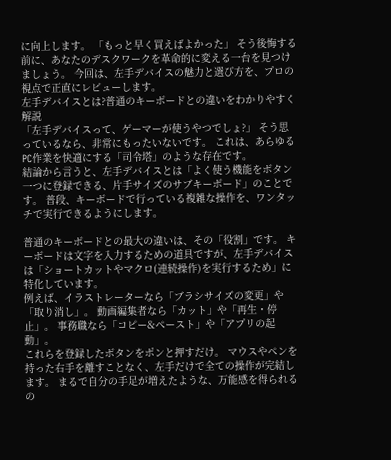に向上します。 「もっと早く買えばよかった」 そう後悔する前に、あなたのデスクワークを革命的に変える一台を見つけましょう。 今回は、左手デバイスの魅力と選び方を、プロの視点で正直にレビューします。
左手デバイスとは?普通のキーボードとの違いをわかりやすく解説
「左手デバイスって、ゲーマーが使うやつでしょ?」 そう思っているなら、非常にもったいないです。 これは、あらゆるPC作業を快適にする「司令塔」のような存在です。
結論から言うと、左手デバイスとは「よく使う機能をボタン一つに登録できる、片手サイズのサブキーボード」のことです。 普段、キーボードで行っている複雑な操作を、ワンタッチで実行できるようにします。

普通のキーボードとの最大の違いは、その「役割」です。 キーボードは文字を入力するための道具ですが、左手デバイスは「ショートカットやマクロ(連続操作)を実行するため」に特化しています。
例えば、イラストレーターなら「ブラシサイズの変更」や「取り消し」。 動画編集者なら「カット」や「再生・停止」。 事務職なら「コピー&ペースト」や「アプリの起動」。
これらを登録したボタンをポンと押すだけ。 マウスやペンを持った右手を離すことなく、左手だけで全ての操作が完結します。 まるで自分の手足が増えたような、万能感を得られるの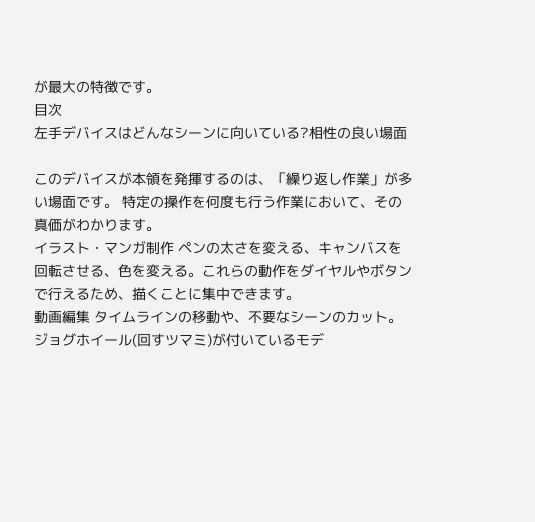が最大の特徴です。
目次
左手デバイスはどんなシーンに向いている?相性の良い場面

このデバイスが本領を発揮するのは、「繰り返し作業」が多い場面です。 特定の操作を何度も行う作業において、その真価がわかります。
イラスト・マンガ制作 ペンの太さを変える、キャンバスを回転させる、色を変える。これらの動作をダイヤルやボタンで行えるため、描くことに集中できます。
動画編集 タイムラインの移動や、不要なシーンのカット。ジョグホイール(回すツマミ)が付いているモデ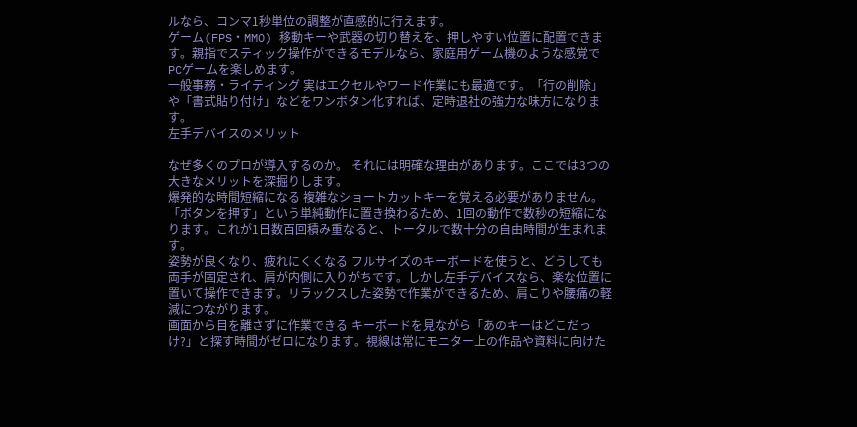ルなら、コンマ1秒単位の調整が直感的に行えます。
ゲーム(FPS・MMO) 移動キーや武器の切り替えを、押しやすい位置に配置できます。親指でスティック操作ができるモデルなら、家庭用ゲーム機のような感覚でPCゲームを楽しめます。
一般事務・ライティング 実はエクセルやワード作業にも最適です。「行の削除」や「書式貼り付け」などをワンボタン化すれば、定時退社の強力な味方になります。
左手デバイスのメリット

なぜ多くのプロが導入するのか。 それには明確な理由があります。ここでは3つの大きなメリットを深掘りします。
爆発的な時間短縮になる 複雑なショートカットキーを覚える必要がありません。「ボタンを押す」という単純動作に置き換わるため、1回の動作で数秒の短縮になります。これが1日数百回積み重なると、トータルで数十分の自由時間が生まれます。
姿勢が良くなり、疲れにくくなる フルサイズのキーボードを使うと、どうしても両手が固定され、肩が内側に入りがちです。しかし左手デバイスなら、楽な位置に置いて操作できます。リラックスした姿勢で作業ができるため、肩こりや腰痛の軽減につながります。
画面から目を離さずに作業できる キーボードを見ながら「あのキーはどこだっけ?」と探す時間がゼロになります。視線は常にモニター上の作品や資料に向けた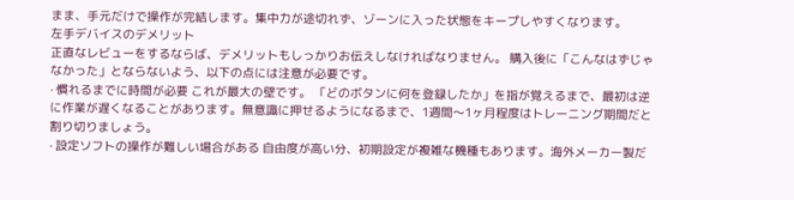まま、手元だけで操作が完結します。集中力が途切れず、ゾーンに入った状態をキープしやすくなります。
左手デバイスのデメリット
正直なレビューをするならば、デメリットもしっかりお伝えしなければなりません。 購入後に「こんなはずじゃなかった」とならないよう、以下の点には注意が必要です。
· 慣れるまでに時間が必要 これが最大の壁です。 「どのボタンに何を登録したか」を指が覚えるまで、最初は逆に作業が遅くなることがあります。無意識に押せるようになるまで、1週間〜1ヶ月程度はトレーニング期間だと割り切りましょう。
· 設定ソフトの操作が難しい場合がある 自由度が高い分、初期設定が複雑な機種もあります。海外メーカー製だ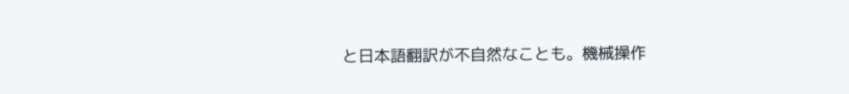と日本語翻訳が不自然なことも。機械操作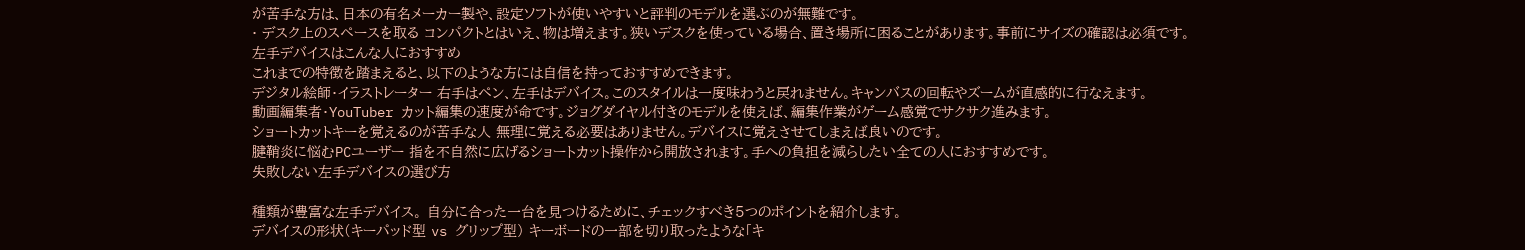が苦手な方は、日本の有名メーカー製や、設定ソフトが使いやすいと評判のモデルを選ぶのが無難です。
· デスク上のスペースを取る コンパクトとはいえ、物は増えます。狭いデスクを使っている場合、置き場所に困ることがあります。事前にサイズの確認は必須です。
左手デバイスはこんな人におすすめ
これまでの特徴を踏まえると、以下のような方には自信を持っておすすめできます。
デジタル絵師・イラストレーター 右手はペン、左手はデバイス。このスタイルは一度味わうと戻れません。キャンバスの回転やズームが直感的に行なえます。
動画編集者・YouTuber カット編集の速度が命です。ジョグダイヤル付きのモデルを使えば、編集作業がゲーム感覚でサクサク進みます。
ショートカットキーを覚えるのが苦手な人 無理に覚える必要はありません。デバイスに覚えさせてしまえば良いのです。
腱鞘炎に悩むPCユーザー 指を不自然に広げるショートカット操作から開放されます。手への負担を減らしたい全ての人におすすめです。
失敗しない左手デバイスの選び方

種類が豊富な左手デバイス。 自分に合った一台を見つけるために、チェックすべき5つのポイントを紹介します。
デバイスの形状(キーパッド型 vs グリップ型) キーボードの一部を切り取ったような「キ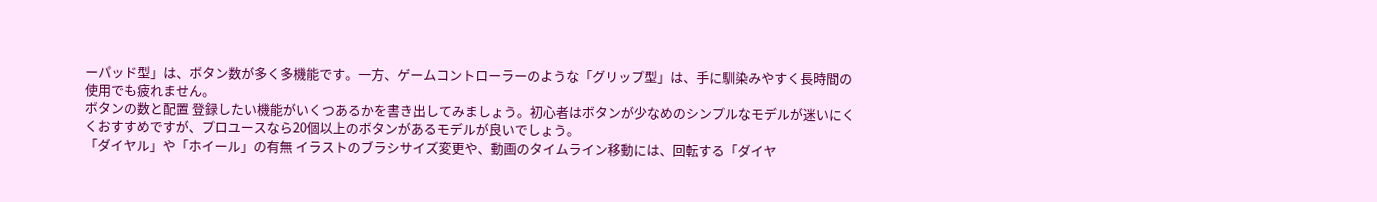ーパッド型」は、ボタン数が多く多機能です。一方、ゲームコントローラーのような「グリップ型」は、手に馴染みやすく長時間の使用でも疲れません。
ボタンの数と配置 登録したい機能がいくつあるかを書き出してみましょう。初心者はボタンが少なめのシンプルなモデルが迷いにくくおすすめですが、プロユースなら20個以上のボタンがあるモデルが良いでしょう。
「ダイヤル」や「ホイール」の有無 イラストのブラシサイズ変更や、動画のタイムライン移動には、回転する「ダイヤ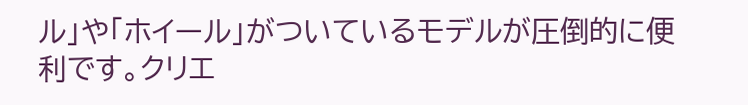ル」や「ホイール」がついているモデルが圧倒的に便利です。クリエ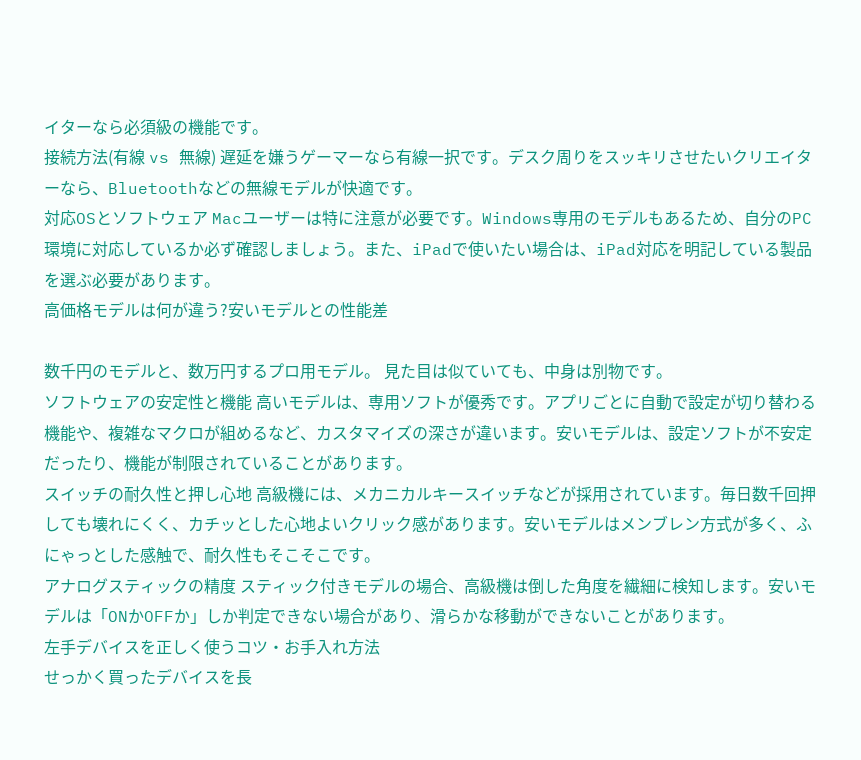イターなら必須級の機能です。
接続方法(有線 vs 無線) 遅延を嫌うゲーマーなら有線一択です。デスク周りをスッキリさせたいクリエイターなら、Bluetoothなどの無線モデルが快適です。
対応OSとソフトウェア Macユーザーは特に注意が必要です。Windows専用のモデルもあるため、自分のPC環境に対応しているか必ず確認しましょう。また、iPadで使いたい場合は、iPad対応を明記している製品を選ぶ必要があります。
高価格モデルは何が違う?安いモデルとの性能差

数千円のモデルと、数万円するプロ用モデル。 見た目は似ていても、中身は別物です。
ソフトウェアの安定性と機能 高いモデルは、専用ソフトが優秀です。アプリごとに自動で設定が切り替わる機能や、複雑なマクロが組めるなど、カスタマイズの深さが違います。安いモデルは、設定ソフトが不安定だったり、機能が制限されていることがあります。
スイッチの耐久性と押し心地 高級機には、メカニカルキースイッチなどが採用されています。毎日数千回押しても壊れにくく、カチッとした心地よいクリック感があります。安いモデルはメンブレン方式が多く、ふにゃっとした感触で、耐久性もそこそこです。
アナログスティックの精度 スティック付きモデルの場合、高級機は倒した角度を繊細に検知します。安いモデルは「ONかOFFか」しか判定できない場合があり、滑らかな移動ができないことがあります。
左手デバイスを正しく使うコツ・お手入れ方法
せっかく買ったデバイスを長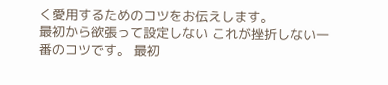く愛用するためのコツをお伝えします。
最初から欲張って設定しない これが挫折しない一番のコツです。 最初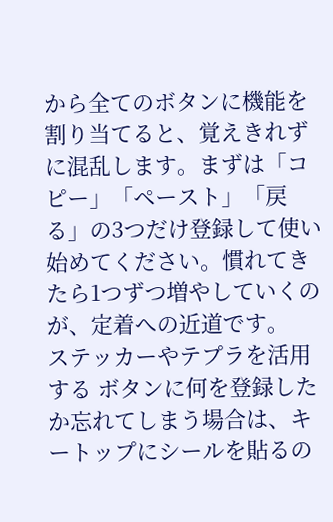から全てのボタンに機能を割り当てると、覚えきれずに混乱します。まずは「コピー」「ペースト」「戻る」の3つだけ登録して使い始めてください。慣れてきたら1つずつ増やしていくのが、定着への近道です。
ステッカーやテプラを活用する ボタンに何を登録したか忘れてしまう場合は、キートップにシールを貼るの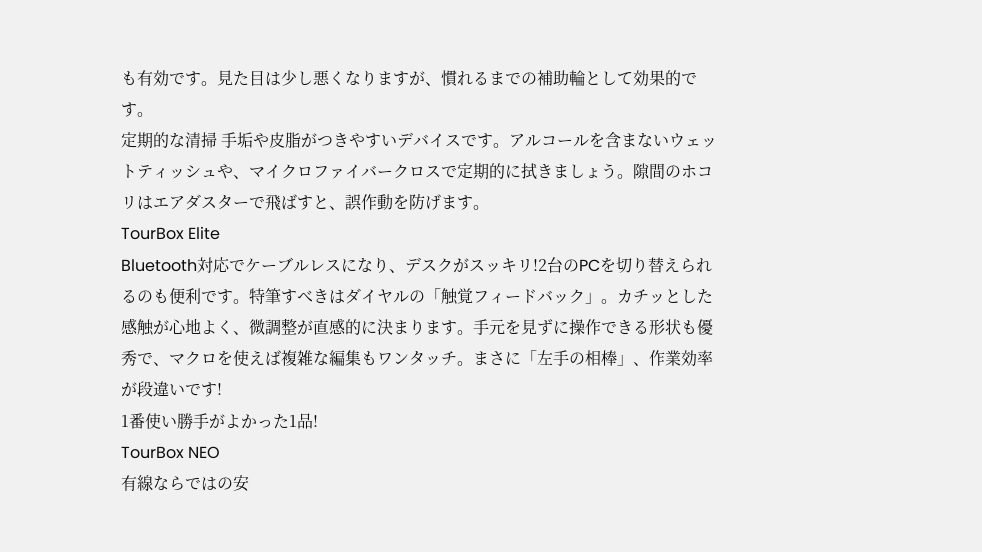も有効です。見た目は少し悪くなりますが、慣れるまでの補助輪として効果的です。
定期的な清掃 手垢や皮脂がつきやすいデバイスです。アルコールを含まないウェットティッシュや、マイクロファイバークロスで定期的に拭きましょう。隙間のホコリはエアダスターで飛ばすと、誤作動を防げます。
TourBox Elite
Bluetooth対応でケーブルレスになり、デスクがスッキリ!2台のPCを切り替えられるのも便利です。特筆すべきはダイヤルの「触覚フィードバック」。カチッとした感触が心地よく、微調整が直感的に決まります。手元を見ずに操作できる形状も優秀で、マクロを使えば複雑な編集もワンタッチ。まさに「左手の相棒」、作業効率が段違いです!
1番使い勝手がよかった1品!
TourBox NEO
有線ならではの安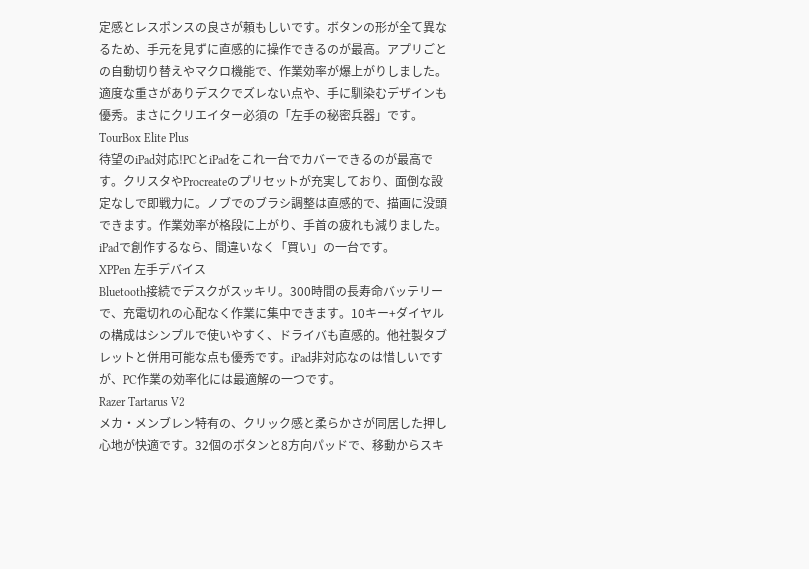定感とレスポンスの良さが頼もしいです。ボタンの形が全て異なるため、手元を見ずに直感的に操作できるのが最高。アプリごとの自動切り替えやマクロ機能で、作業効率が爆上がりしました。適度な重さがありデスクでズレない点や、手に馴染むデザインも優秀。まさにクリエイター必須の「左手の秘密兵器」です。
TourBox Elite Plus
待望のiPad対応!PCとiPadをこれ一台でカバーできるのが最高です。クリスタやProcreateのプリセットが充実しており、面倒な設定なしで即戦力に。ノブでのブラシ調整は直感的で、描画に没頭できます。作業効率が格段に上がり、手首の疲れも減りました。iPadで創作するなら、間違いなく「買い」の一台です。
XPPen 左手デバイス
Bluetooth接続でデスクがスッキリ。300時間の長寿命バッテリーで、充電切れの心配なく作業に集中できます。10キー+ダイヤルの構成はシンプルで使いやすく、ドライバも直感的。他社製タブレットと併用可能な点も優秀です。iPad非対応なのは惜しいですが、PC作業の効率化には最適解の一つです。
Razer Tartarus V2
メカ・メンブレン特有の、クリック感と柔らかさが同居した押し心地が快適です。32個のボタンと8方向パッドで、移動からスキ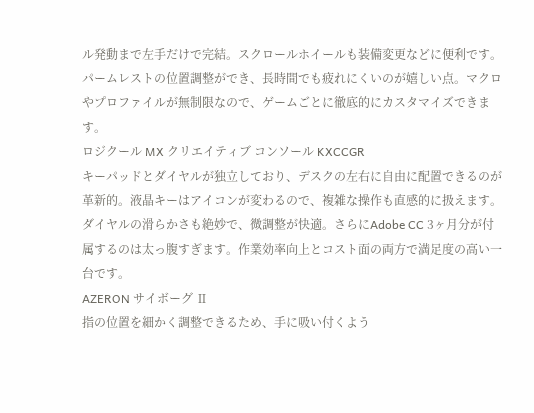ル発動まで左手だけで完結。スクロールホイールも装備変更などに便利です。パームレストの位置調整ができ、長時間でも疲れにくいのが嬉しい点。マクロやプロファイルが無制限なので、ゲームごとに徹底的にカスタマイズできます。
ロジクール MX クリエイティブ コンソール KXCCGR
キーパッドとダイヤルが独立しており、デスクの左右に自由に配置できるのが革新的。液晶キーはアイコンが変わるので、複雑な操作も直感的に扱えます。ダイヤルの滑らかさも絶妙で、微調整が快適。さらにAdobe CC 3ヶ月分が付属するのは太っ腹すぎます。作業効率向上とコスト面の両方で満足度の高い一台です。
AZERON サイボーグ Ⅱ
指の位置を細かく調整できるため、手に吸い付くよう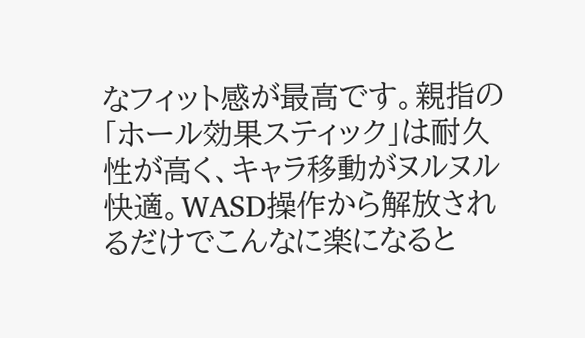なフィット感が最高です。親指の「ホール効果スティック」は耐久性が高く、キャラ移動がヌルヌル快適。WASD操作から解放されるだけでこんなに楽になると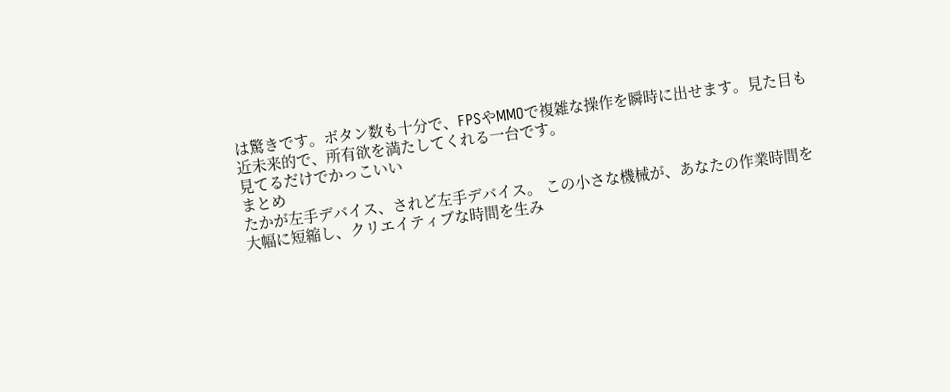は驚きです。ボタン数も十分で、FPSやMMOで複雑な操作を瞬時に出せます。見た目も近未来的で、所有欲を満たしてくれる一台です。
見てるだけでかっこいい
まとめ
たかが左手デバイス、されど左手デバイス。 この小さな機械が、あなたの作業時間を大幅に短縮し、クリエイティブな時間を生み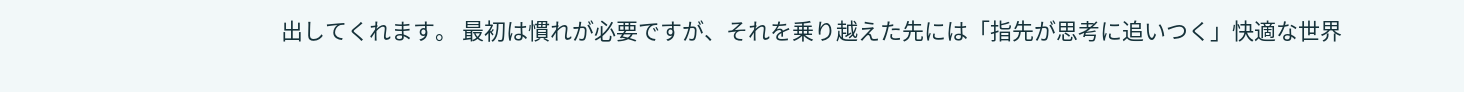出してくれます。 最初は慣れが必要ですが、それを乗り越えた先には「指先が思考に追いつく」快適な世界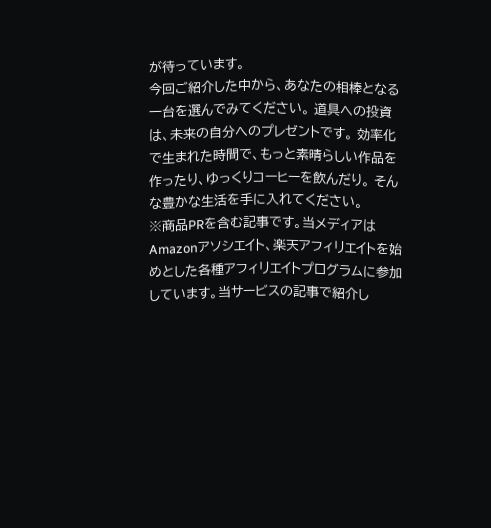が待っています。
今回ご紹介した中から、あなたの相棒となる一台を選んでみてください。 道具への投資は、未来の自分へのプレゼントです。 効率化で生まれた時間で、もっと素晴らしい作品を作ったり、ゆっくりコーヒーを飲んだり。 そんな豊かな生活を手に入れてください。
※商品PRを含む記事です。当メディアはAmazonアソシエイト、楽天アフィリエイトを始めとした各種アフィリエイトプログラムに参加しています。当サービスの記事で紹介し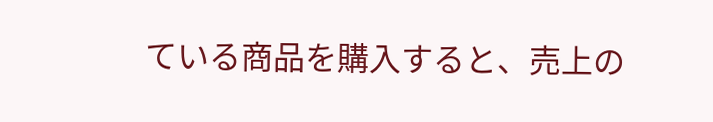ている商品を購入すると、売上の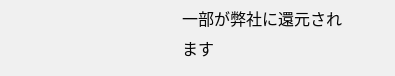一部が弊社に還元されます